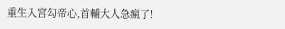重生入宮勾帝心,首輔大人急瘋了!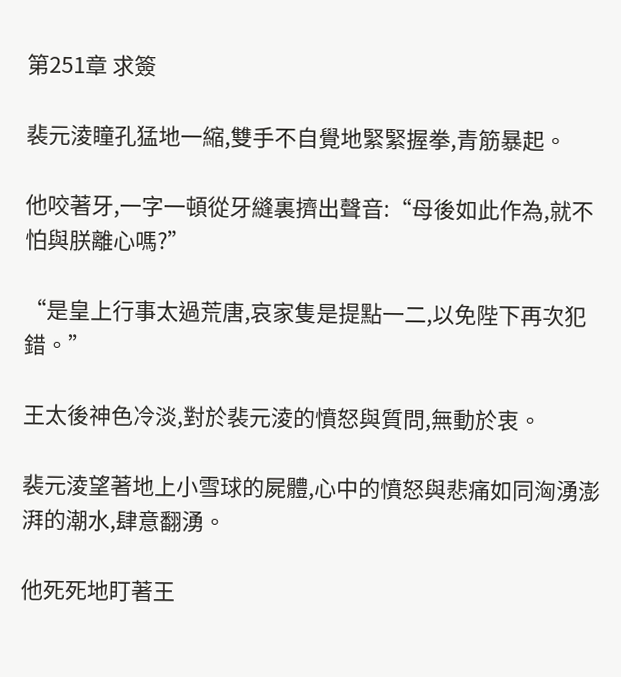第251章 求簽

裴元淩瞳孔猛地一縮,雙手不自覺地緊緊握拳,青筋暴起。

他咬著牙,一字一頓從牙縫裏擠出聲音:“母後如此作為,就不怕與朕離心嗎?”

“是皇上行事太過荒唐,哀家隻是提點一二,以免陛下再次犯錯。”

王太後神色冷淡,對於裴元淩的憤怒與質問,無動於衷。

裴元淩望著地上小雪球的屍體,心中的憤怒與悲痛如同洶湧澎湃的潮水,肆意翻湧。

他死死地盯著王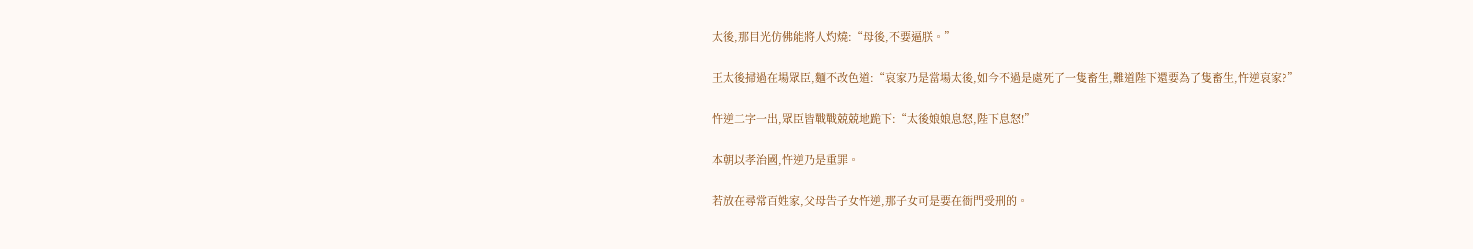太後,那目光仿佛能將人灼燒:“母後,不要逼朕。”

王太後掃過在場眾臣,麵不改色道:“哀家乃是當場太後,如今不過是處死了一隻畜生,難道陛下還要為了隻畜生,忤逆哀家?”

忤逆二字一出,眾臣皆戰戰兢兢地跪下:“太後娘娘息怒,陛下息怒!”

本朝以孝治國,忤逆乃是重罪。

若放在尋常百姓家,父母告子女忤逆,那子女可是要在衙門受刑的。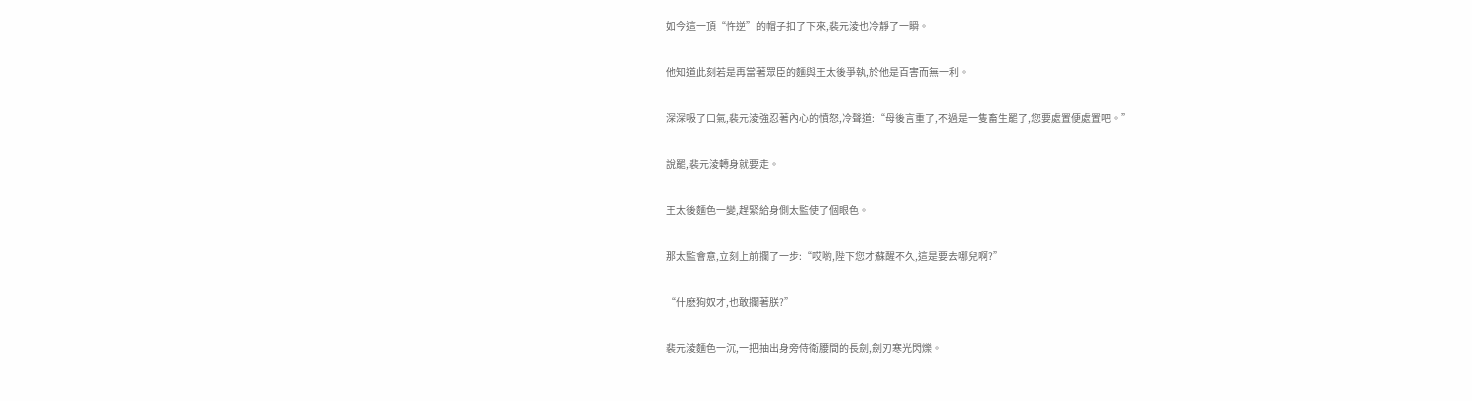如今這一頂“忤逆”的帽子扣了下來,裴元淩也冷靜了一瞬。

他知道此刻若是再當著眾臣的麵與王太後爭執,於他是百害而無一利。

深深吸了口氣,裴元淩強忍著內心的憤怒,冷聲道:“母後言重了,不過是一隻畜生罷了,您要處置便處置吧。”

說罷,裴元淩轉身就要走。

王太後麵色一變,趕緊給身側太監使了個眼色。

那太監會意,立刻上前攔了一步:“哎喲,陛下您才蘇醒不久,這是要去哪兒啊?”

“什麽狗奴才,也敢攔著朕?”

裴元淩麵色一沉,一把抽出身旁侍衛腰間的長劍,劍刃寒光閃爍。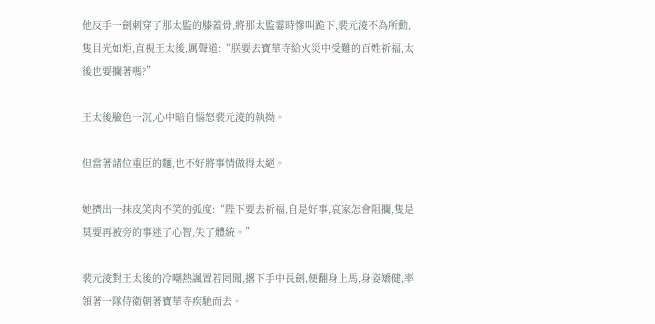他反手一劍刺穿了那太監的膝蓋骨,將那太監霎時慘叫跪下,裴元淩不為所動,隻目光如炬,直視王太後,厲聲道:“朕要去寶華寺給火災中受難的百姓祈福,太後也要攔著嗎?”

王太後臉色一沉,心中暗自惱怒裴元淩的執拗。

但當著諸位重臣的麵,也不好將事情做得太絕。

她擠出一抹皮笑肉不笑的弧度:“陛下要去祈福,自是好事,哀家怎會阻攔,隻是莫要再被旁的事迷了心智,失了體統。”

裴元淩對王太後的冷嘲熱諷置若罔聞,撂下手中長劍,便翻身上馬,身姿矯健,率領著一隊侍衛朝著寶華寺疾馳而去。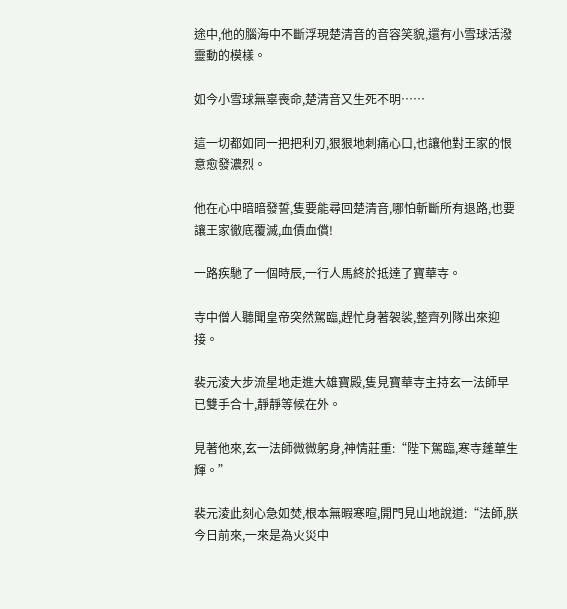途中,他的腦海中不斷浮現楚清音的音容笑貌,還有小雪球活潑靈動的模樣。

如今小雪球無辜喪命,楚清音又生死不明……

這一切都如同一把把利刃,狠狠地刺痛心口,也讓他對王家的恨意愈發濃烈。

他在心中暗暗發誓,隻要能尋回楚清音,哪怕斬斷所有退路,也要讓王家徹底覆滅,血債血償!

一路疾馳了一個時辰,一行人馬終於抵達了寶華寺。

寺中僧人聽聞皇帝突然駕臨,趕忙身著袈裟,整齊列隊出來迎接。

裴元淩大步流星地走進大雄寶殿,隻見寶華寺主持玄一法師早已雙手合十,靜靜等候在外。

見著他來,玄一法師微微躬身,神情莊重:“陛下駕臨,寒寺蓬蓽生輝。”

裴元淩此刻心急如焚,根本無暇寒暄,開門見山地說道:“法師,朕今日前來,一來是為火災中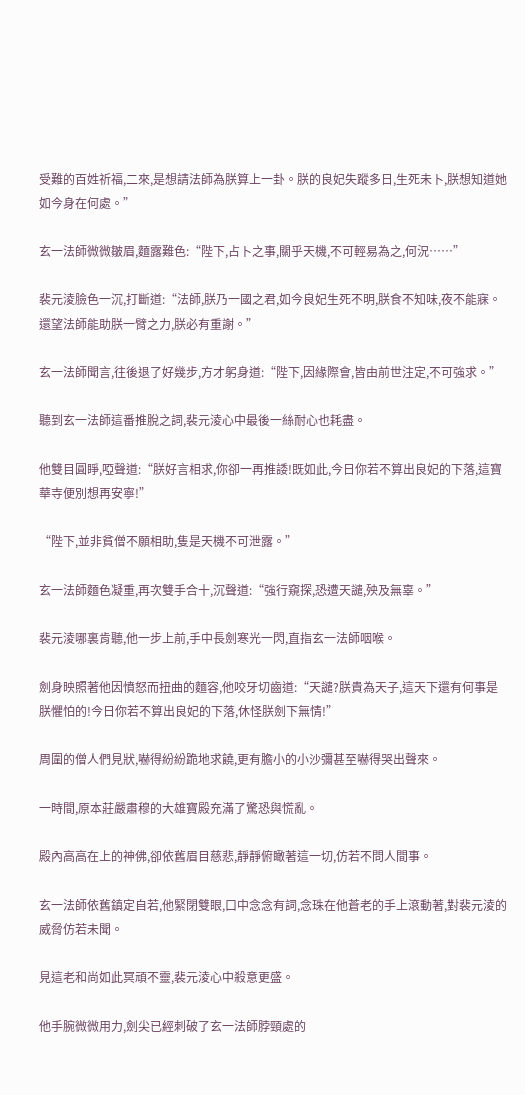受難的百姓祈福,二來,是想請法師為朕算上一卦。朕的良妃失蹤多日,生死未卜,朕想知道她如今身在何處。”

玄一法師微微皺眉,麵露難色:“陛下,占卜之事,關乎天機,不可輕易為之,何況……”

裴元淩臉色一沉,打斷道:“法師,朕乃一國之君,如今良妃生死不明,朕食不知味,夜不能寐。還望法師能助朕一臂之力,朕必有重謝。”

玄一法師聞言,往後退了好幾步,方才躬身道:“陛下,因緣際會,皆由前世注定,不可強求。”

聽到玄一法師這番推脫之詞,裴元淩心中最後一絲耐心也耗盡。

他雙目圓睜,啞聲道:“朕好言相求,你卻一再推諉!既如此,今日你若不算出良妃的下落,這寶華寺便別想再安寧!”

“陛下,並非貧僧不願相助,隻是天機不可泄露。”

玄一法師麵色凝重,再次雙手合十,沉聲道:“強行窺探,恐遭天譴,殃及無辜。”

裴元淩哪裏肯聽,他一步上前,手中長劍寒光一閃,直指玄一法師咽喉。

劍身映照著他因憤怒而扭曲的麵容,他咬牙切齒道:“天譴?朕貴為天子,這天下還有何事是朕懼怕的!今日你若不算出良妃的下落,休怪朕劍下無情!”

周圍的僧人們見狀,嚇得紛紛跪地求饒,更有膽小的小沙彌甚至嚇得哭出聲來。

一時間,原本莊嚴肅穆的大雄寶殿充滿了驚恐與慌亂。

殿內高高在上的神佛,卻依舊眉目慈悲,靜靜俯瞰著這一切,仿若不問人間事。

玄一法師依舊鎮定自若,他緊閉雙眼,口中念念有詞,念珠在他蒼老的手上滾動著,對裴元淩的威脅仿若未聞。

見這老和尚如此冥頑不靈,裴元淩心中殺意更盛。

他手腕微微用力,劍尖已經刺破了玄一法師脖頸處的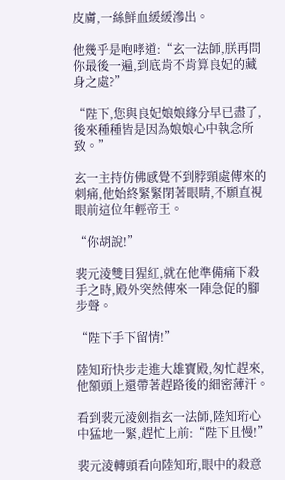皮膚,一絲鮮血緩緩滲出。

他幾乎是咆哮道:“玄一法師,朕再問你最後一遍,到底肯不肯算良妃的藏身之處?”

“陛下,您與良妃娘娘緣分早已盡了,後來種種皆是因為娘娘心中執念所致。”

玄一主持仿佛感覺不到脖頸處傳來的刺痛,他始終緊緊閉著眼睛,不願直視眼前這位年輕帝王。

“你胡說!”

裴元淩雙目猩紅,就在他準備痛下殺手之時,殿外突然傳來一陣急促的腳步聲。

“陛下手下留情!”

陸知珩快步走進大雄寶殿,匆忙趕來,他額頭上還帶著趕路後的細密薄汗。

看到裴元淩劍指玄一法師,陸知珩心中猛地一緊,趕忙上前:“陛下且慢!”

裴元淩轉頭看向陸知珩,眼中的殺意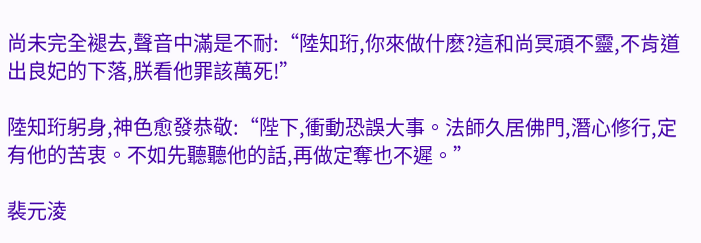尚未完全褪去,聲音中滿是不耐:“陸知珩,你來做什麽?這和尚冥頑不靈,不肯道出良妃的下落,朕看他罪該萬死!”

陸知珩躬身,神色愈發恭敬:“陛下,衝動恐誤大事。法師久居佛門,潛心修行,定有他的苦衷。不如先聽聽他的話,再做定奪也不遲。”

裴元淩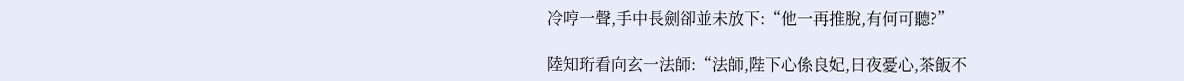冷哼一聲,手中長劍卻並未放下:“他一再推脫,有何可聽?”

陸知珩看向玄一法師:“法師,陛下心係良妃,日夜憂心,茶飯不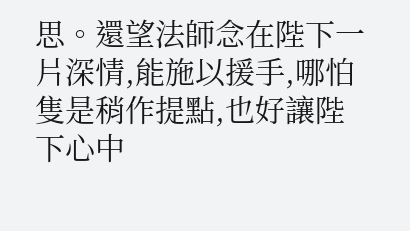思。還望法師念在陛下一片深情,能施以援手,哪怕隻是稍作提點,也好讓陛下心中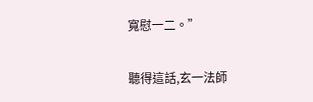寬慰一二。”

聽得這話,玄一法師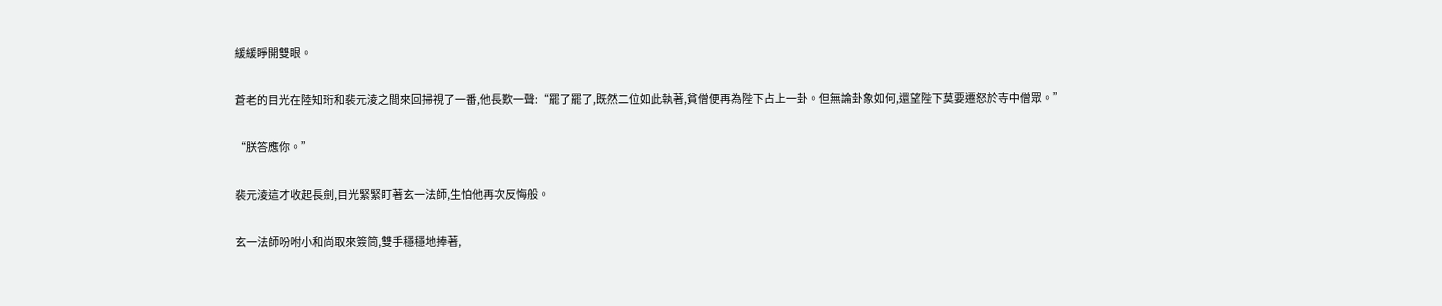緩緩睜開雙眼。

蒼老的目光在陸知珩和裴元淩之間來回掃視了一番,他長歎一聲:“罷了罷了,既然二位如此執著,貧僧便再為陛下占上一卦。但無論卦象如何,還望陛下莫要遷怒於寺中僧眾。”

“朕答應你。”

裴元淩這才收起長劍,目光緊緊盯著玄一法師,生怕他再次反悔般。

玄一法師吩咐小和尚取來簽筒,雙手穩穩地捧著,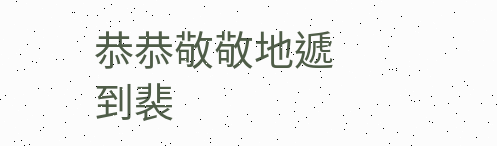恭恭敬敬地遞到裴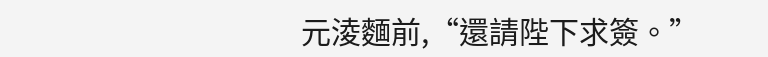元淩麵前,“還請陛下求簽。”